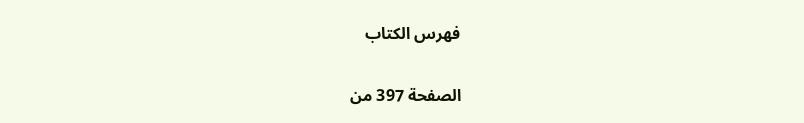فهرس الكتاب

الصفحة 397 من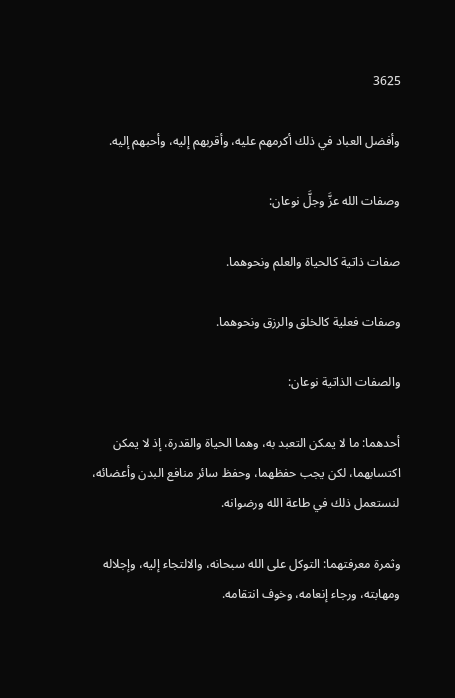3625

وأفضل العباد في ذلك أكرمهم عليه، وأقربهم إليه، وأحبهم إليه.

وصفات الله عزَّ وجلَّ نوعان:

صفات ذاتية كالحياة والعلم ونحوهما.

وصفات فعلية كالخلق والرزق ونحوهما.

والصفات الذاتية نوعان:

أحدهما: ما لا يمكن التعبد به، وهما الحياة والقدرة، إذ لا يمكن اكتسابهما، لكن يجب حفظهما، وحفظ سائر منافع البدن وأعضائه، لنستعمل ذلك في طاعة الله ورضوانه.

وثمرة معرفتهما: التوكل على الله سبحانه، والالتجاء إليه، وإجلاله ومهابته، ورجاء إنعامه، وخوف انتقامه.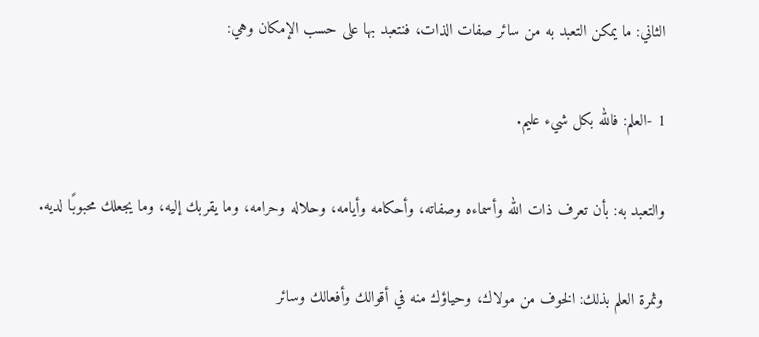الثاني: ما يمكن التعبد به من سائر صفات الذات، فنتعبد بها على حسب الإمكان وهي:

1 -العلم: فالله بكل شيء عليم.

والتعبد به: بأن تعرف ذات الله وأسماءه وصفاته، وأحكامه وأيامه، وحلاله وحرامه، وما يقربك إليه، وما يجعلك محبوبًا لديه.

وثمرة العلم بذلك: الخوف من مولاك، وحياؤك منه في أقوالك وأفعالك وسائر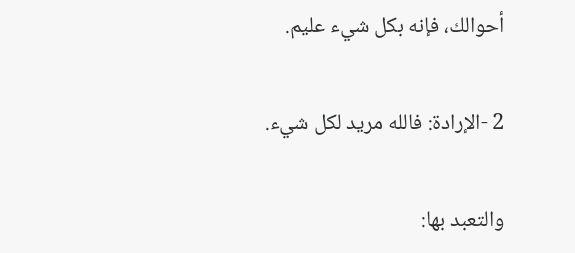أحوالك، فإنه بكل شيء عليم.

2 -الإرادة: فالله مريد لكل شيء.

والتعبد بها: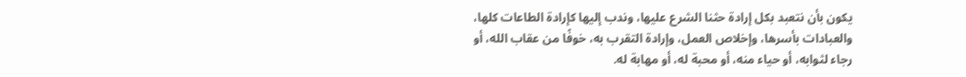يكون بأن نتعبد بكل إرادة حثنا الشرع عليها، وندب إليها كإرادة الطاعات كلها، والعبادات بأسرها، وإخلاص العمل، وإرادة التقرب به، خوفًا من عقاب الله، أو رجاء لثوابه، أو حياء منه، أو محبة له، أو مهابة له.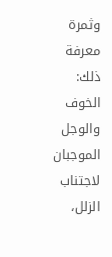وثمرة معرفة ذلك: الخوف والوجل الموجبان لاجتناب الزلل،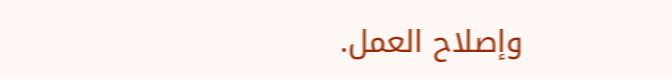وإصلاح العمل.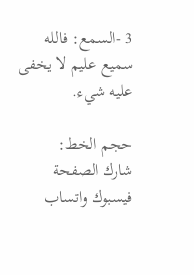3 -السمع: فالله سميع عليم لا يخفى عليه شيء.

حجم الخط:
شارك الصفحة
فيسبوك واتساب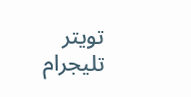تويتر تليجرام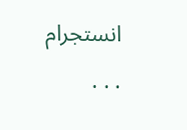انستجرام
. . .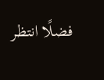فضلًا انتظر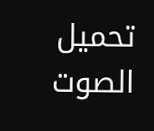تحميل الصوت